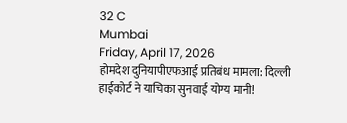32 C
Mumbai
Friday, April 17, 2026
होमदेश दुनियापीएफआई प्रतिबंध मामला: दिल्ली हाईकोर्ट ने याचिका सुनवाई योग्य मानी!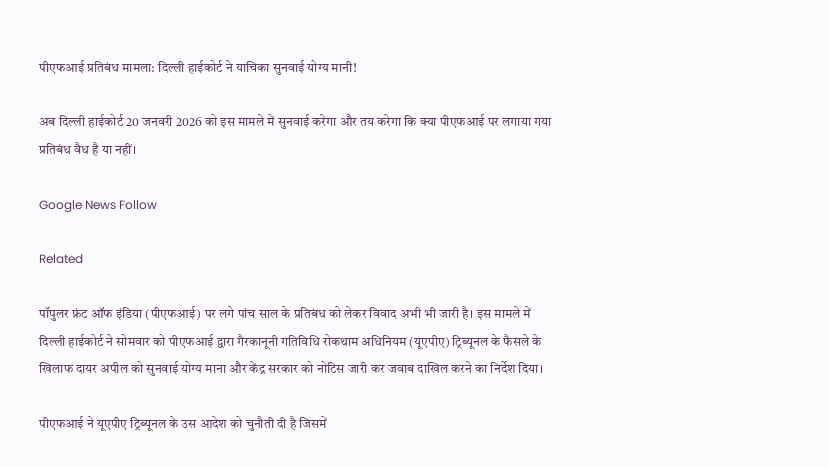पीएफआई प्रतिबंध मामला: दिल्ली हाईकोर्ट ने याचिका सुनवाई योग्य मानी!

अब दिल्ली हाईकोर्ट 20 जनवरी 2026 को इस मामले में सुनवाई करेगा और तय करेगा कि क्या पीएफआई पर लगाया गया प्रतिबंध वैध है या नहीं।

Google News Follow

Related

पॉपुलर फ्रंट ऑफ इंडिया (पीएफआई) पर लगे पांच साल के प्रतिबंध को लेकर विवाद अभी भी जारी है। इस मामले में दिल्ली हाईकोर्ट ने सोमवार को पीएफआई द्वारा गैरकानूनी गतिविधि रोकथाम अधिनियम (यूएपीए) ट्रिब्यूनल के फैसले के खिलाफ दायर अपील को सुनवाई योग्य माना और केंद्र सरकार को नोटिस जारी कर जवाब दाखिल करने का निर्देश दिया।

पीएफआई ने यूएपीए ट्रिब्यूनल के उस आदेश को चुनौती दी है जिसमें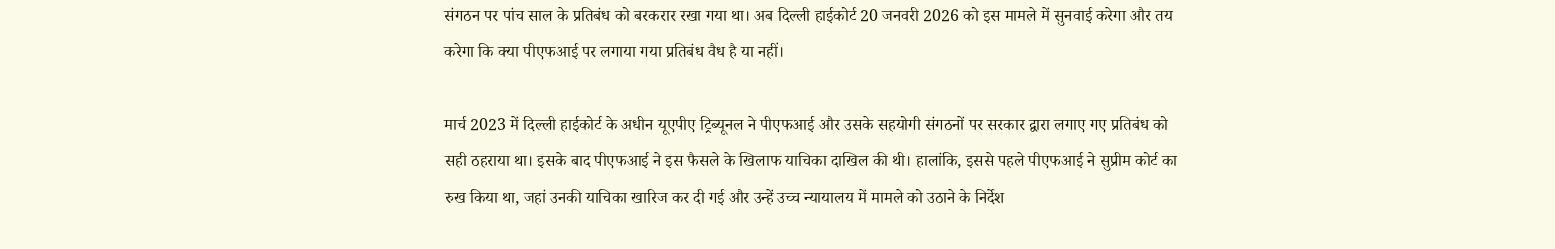संगठन पर पांच साल के प्रतिबंध को बरकरार रखा गया था। अब दिल्ली हाईकोर्ट 20 जनवरी 2026 को इस मामले में सुनवाई करेगा और तय करेगा कि क्या पीएफआई पर लगाया गया प्रतिबंध वैध है या नहीं।

मार्च 2023 में दिल्ली हाईकोर्ट के अधीन यूएपीए ट्रिब्यूनल ने पीएफआई और उसके सहयोगी संगठनों पर सरकार द्वारा लगाए गए प्रतिबंध को सही ठहराया था। इसके बाद पीएफआई ने इस फैसले के खिलाफ याचिका दाखिल की थी। हालांकि, इससे पहले पीएफआई ने सुप्रीम कोर्ट का रुख किया था, जहां उनकी याचिका खारिज कर दी गई और उन्हें उच्च न्यायालय में मामले को उठाने के निर्देश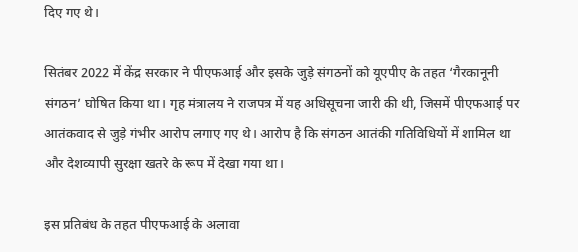दिए गए थे।

सितंबर 2022 में केंद्र सरकार ने पीएफआई और इसके जुड़े संगठनों को यूएपीए के तहत ‘गैरकानूनी संगठन’ घोषित किया था। गृह मंत्रालय ने राजपत्र में यह अधिसूचना जारी की थी, जिसमें पीएफआई पर आतंकवाद से जुड़े गंभीर आरोप लगाए गए थे। आरोप है कि संगठन आतंकी गतिविधियों में शामिल था और देशव्यापी सुरक्षा खतरे के रूप में देखा गया था।

इस प्रतिबंध के तहत पीएफआई के अलावा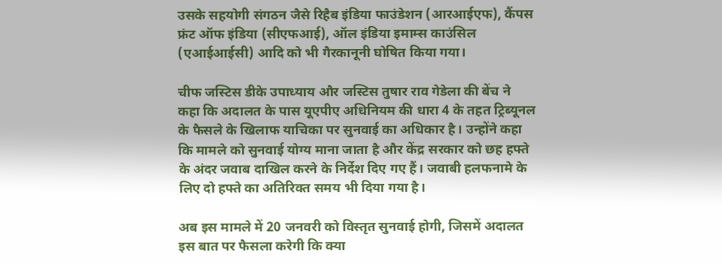उसके सहयोगी संगठन जैसे रिहैब इंडिया फाउंडेशन (आरआईएफ), कैंपस फ्रंट ऑफ इंडिया (सीएफआई), ऑल इंडिया इमाम्स काउंसिल (एआईआईसी) आदि को भी गैरकानूनी घोषित किया गया।

चीफ जस्टिस डीके उपाध्याय और जस्टिस तुषार राव गेडेला की बेंच ने कहा कि अदालत के पास यूएपीए अधिनियम की धारा 4 के तहत ट्रिब्यूनल के फैसले के खिलाफ याचिका पर सुनवाई का अधिकार है। उन्होंने कहा कि मामले को सुनवाई योग्य माना जाता है और केंद्र सरकार को छह हफ्ते के अंदर जवाब दाखिल करने के निर्देश दिए गए हैं। जवाबी हलफनामे के लिए दो हफ्ते का अतिरिक्त समय भी दिया गया है।

अब इस मामले में 20 जनवरी को विस्तृत सुनवाई होगी, जिसमें अदालत इस बात पर फैसला करेगी कि क्या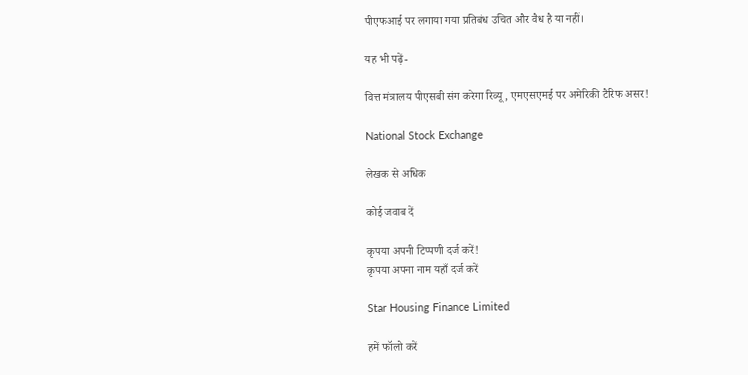पीएफआई पर लगाया गया प्रतिबंध उचित और वैध है या नहीं।

यह भी पढ़ें-

वित्त मंत्रालय पीएसबी संग करेगा रिव्यू, एमएसएमई पर अमेरिकी टैरिफ असर!

National Stock Exchange

लेखक से अधिक

कोई जवाब दें

कृपया अपनी टिप्पणी दर्ज करें!
कृपया अपना नाम यहाँ दर्ज करें

Star Housing Finance Limited

हमें फॉलो करें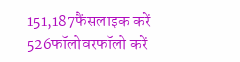151,187फैंसलाइक करें
526फॉलोवरफॉलो करें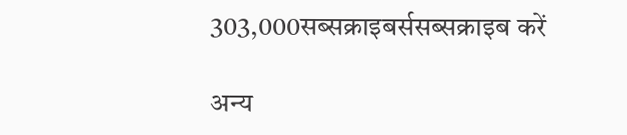303,000सब्सक्राइबर्ससब्सक्राइब करें

अन्य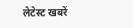लेटेस्ट खबरें